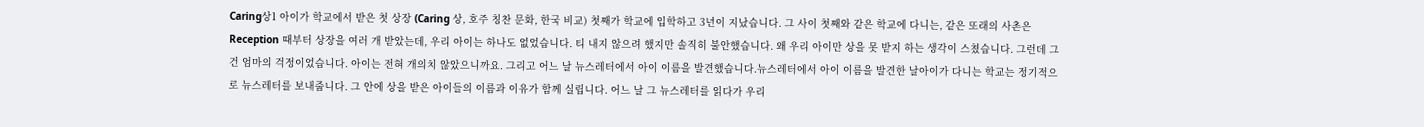Caring상1 아이가 학교에서 받은 첫 상장 (Caring 상, 호주 칭찬 문화, 한국 비교) 첫째가 학교에 입학하고 3년이 지났습니다. 그 사이 첫째와 같은 학교에 다니는, 같은 또래의 사촌은 Reception 때부터 상장을 여러 개 받았는데, 우리 아이는 하나도 없었습니다. 티 내지 않으려 했지만 솔직히 불안했습니다. 왜 우리 아이만 상을 못 받지 하는 생각이 스쳤습니다. 그런데 그건 엄마의 걱정이었습니다. 아이는 전혀 개의치 않았으니까요. 그리고 어느 날 뉴스레터에서 아이 이름을 발견했습니다.뉴스레터에서 아이 이름을 발견한 날아이가 다니는 학교는 정기적으로 뉴스레터를 보내줍니다. 그 안에 상을 받은 아이들의 이름과 이유가 함께 실립니다. 어느 날 그 뉴스레터를 읽다가 우리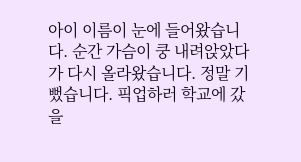아이 이름이 눈에 들어왔습니다. 순간 가슴이 쿵 내려앉았다가 다시 올라왔습니다. 정말 기뻤습니다. 픽업하러 학교에 갔을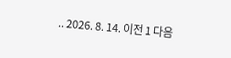.. 2026. 8. 14. 이전 1 다음